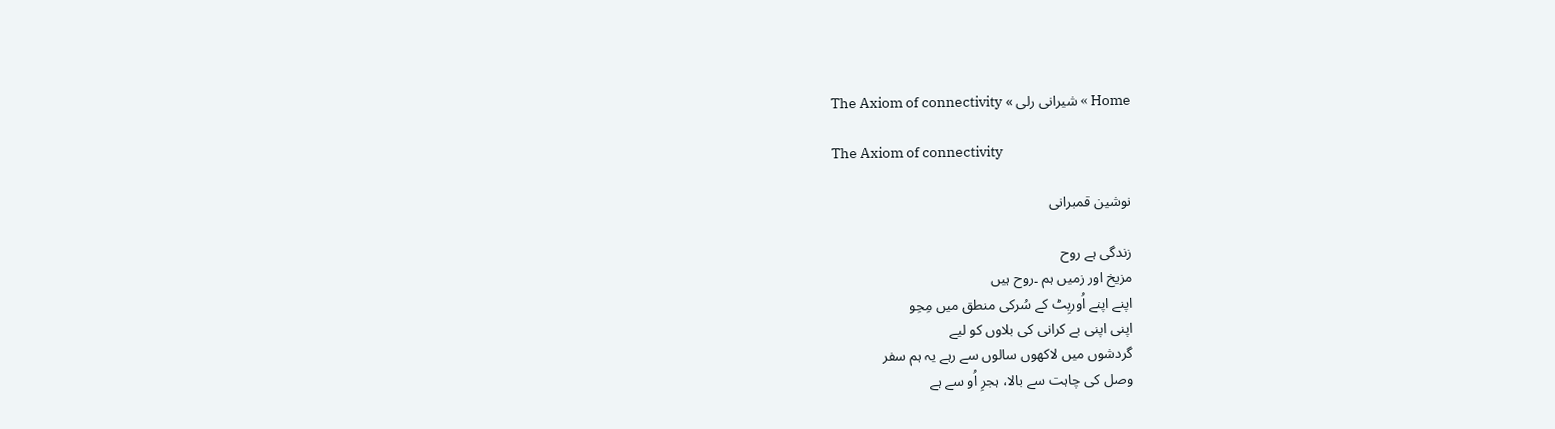Home » شیرانی رلی » The Axiom of connectivity

The Axiom of connectivity

نوشین قمبرانی

زندگی ہے روح
مزیخ اور زمیں ہم ۔روح ہیں
اپنے اپنے اُوربِٹ کے سُرکی منطق میں مِحِو
اپنی اپنی بے کرانی کی بلاوں کو لیے
گردشوں میں لاکھوں سالوں سے رہے یہ ہم سفر
وصل کی چاہت سے بالا، ہجرِ اُو سے ہے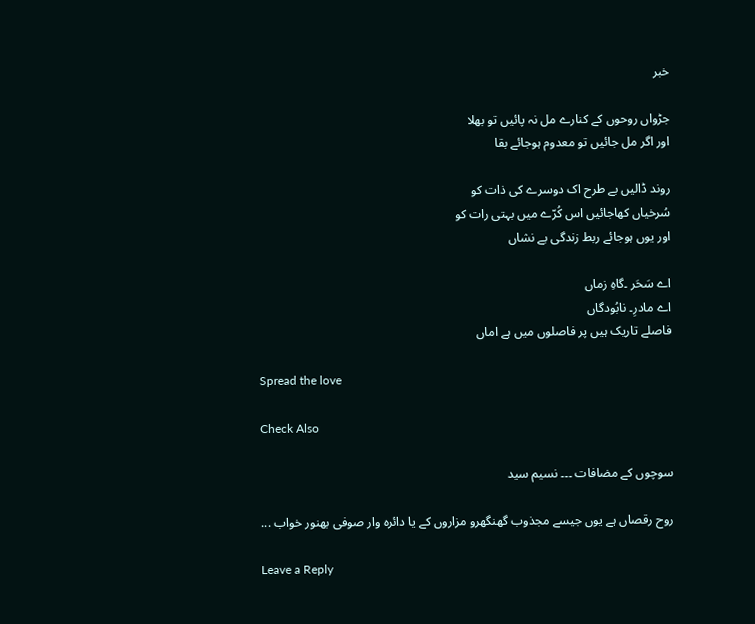خبر

جڑواں روحوں کے کنارے مل نہ پائیں تو بھلا
اور اگر مل جائیں تو معدوم ہوجائے بقا

روند ڈالیں بے طرح اک دوسرے کی ذات کو
سُرخیاں کھاجائیں اس کُرّے میں بہتی رات کو
اور یوں ہوجائے ربط زندگی بے نشاں

اے سَحَر ۔گاہِ زماں
اے مادرِ۔ نابُودگاں
فاصلے تاریک ہیں پر فاصلوں میں ہے اماں

Spread the love

Check Also

سوچوں کے مضافات ۔۔۔ نسیم سید

روح رقصاں ہے یوں جیسے مجذوب گھنگھرو مزاروں کے یا دائرہ وار صوفی بھنور خواب ...

Leave a Reply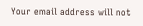Your email address will not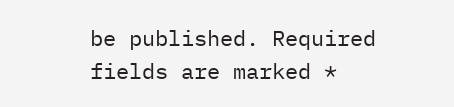be published. Required fields are marked *